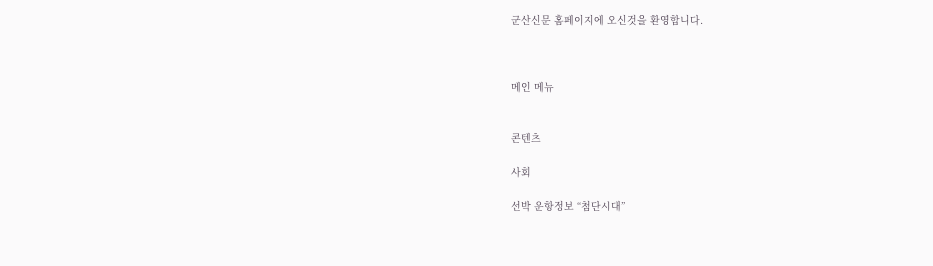군산신문 홈페이지에 오신것을 환영합니다.



메인 메뉴


콘텐츠

사회

선박 운항정보 “첨단시대”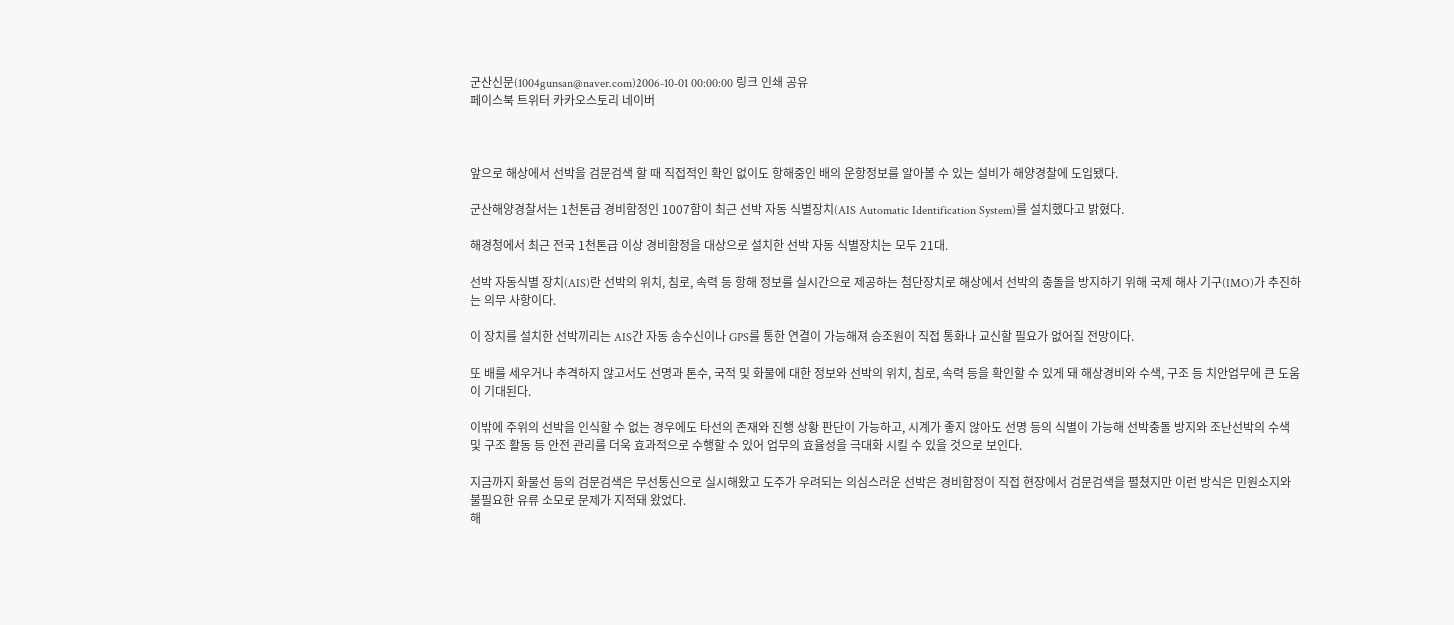군산신문(1004gunsan@naver.com)2006-10-01 00:00:00 링크 인쇄 공유
페이스북 트위터 카카오스토리 네이버



앞으로 해상에서 선박을 검문검색 할 때 직접적인 확인 없이도 항해중인 배의 운항정보를 알아볼 수 있는 설비가 해양경찰에 도입됐다.

군산해양경찰서는 1천톤급 경비함정인 1007함이 최근 선박 자동 식별장치(AIS Automatic Identification System)를 설치했다고 밝혔다.

해경청에서 최근 전국 1천톤급 이상 경비함정을 대상으로 설치한 선박 자동 식별장치는 모두 21대.

선박 자동식별 장치(AIS)란 선박의 위치, 침로, 속력 등 항해 정보를 실시간으로 제공하는 첨단장치로 해상에서 선박의 충돌을 방지하기 위해 국제 해사 기구(IMO)가 추진하는 의무 사항이다.

이 장치를 설치한 선박끼리는 AIS간 자동 송수신이나 GPS를 통한 연결이 가능해져 승조원이 직접 통화나 교신할 필요가 없어질 전망이다.

또 배를 세우거나 추격하지 않고서도 선명과 톤수, 국적 및 화물에 대한 정보와 선박의 위치, 침로, 속력 등을 확인할 수 있게 돼 해상경비와 수색, 구조 등 치안업무에 큰 도움이 기대된다.

이밖에 주위의 선박을 인식할 수 없는 경우에도 타선의 존재와 진행 상황 판단이 가능하고, 시계가 좋지 않아도 선명 등의 식별이 가능해 선박충돌 방지와 조난선박의 수색 및 구조 활동 등 안전 관리를 더욱 효과적으로 수행할 수 있어 업무의 효율성을 극대화 시킬 수 있을 것으로 보인다.

지금까지 화물선 등의 검문검색은 무선통신으로 실시해왔고 도주가 우려되는 의심스러운 선박은 경비함정이 직접 현장에서 검문검색을 펼쳤지만 이런 방식은 민원소지와 불필요한 유류 소모로 문제가 지적돼 왔었다.
해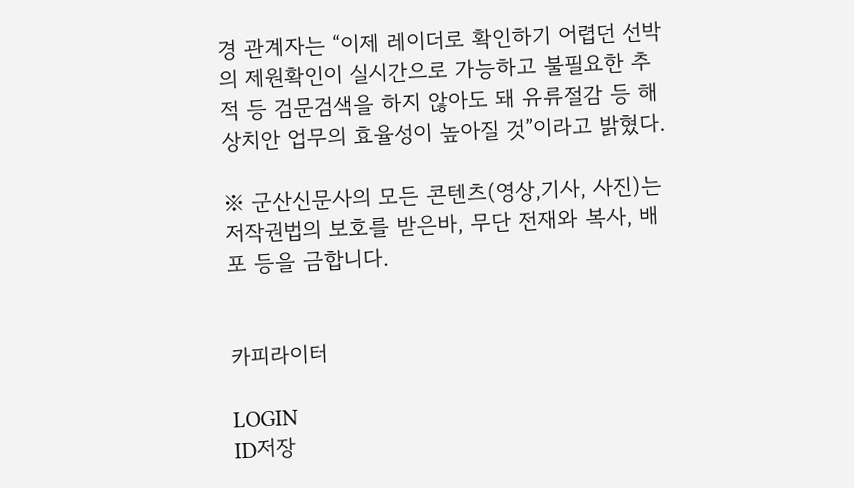경 관계자는 “이제 레이더로 확인하기 어렵던 선박의 제원확인이 실시간으로 가능하고 불필요한 추적 등 검문검색을 하지 않아도 돼 유류절감 등 해상치안 업무의 효율성이 높아질 것”이라고 밝혔다.

※ 군산신문사의 모든 콘텐츠(영상,기사, 사진)는 저작권법의 보호를 받은바, 무단 전재와 복사, 배포 등을 금합니다.


카피라이터

LOGIN
ID저장